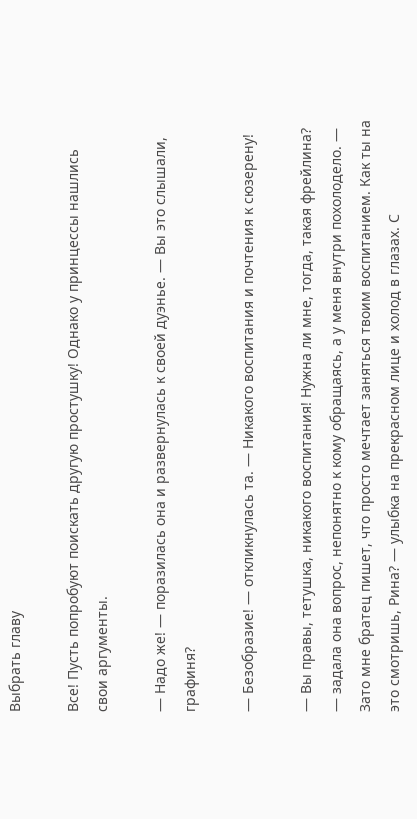Выбрать главу

Все! Пусть попробуют поискать другую простушку! Однако у принцессы нашлись свои аргументы.

— Надо же! — поразилась она и развернулась к своей дуэнье. — Вы это слышали, графиня?

— Безобразие! — откликнулась та. — Никакого воспитания и почтения к сюзерену!

— Вы правы, тетушка, никакого воспитания! Нужна ли мне, тогда, такая фрейлина? — задала она вопрос, непонятно к кому обращаясь, а у меня внутри похолодело. — Зато мне братец пишет, что просто мечтает заняться твоим воспитанием. Как ты на это смотришь, Рина? — улыбка на прекрасном лице и холод в глазах. С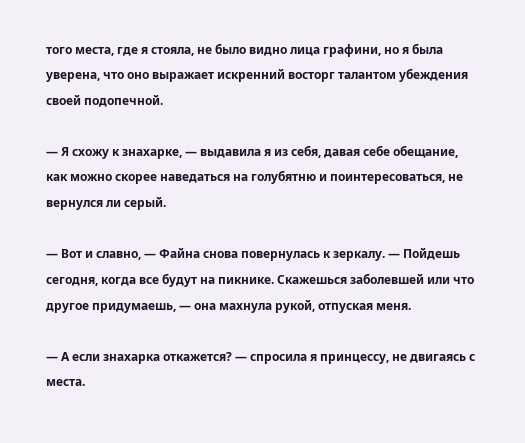того места, где я стояла, не было видно лица графини, но я была уверена, что оно выражает искренний восторг талантом убеждения своей подопечной.

— Я схожу к знахарке, — выдавила я из себя, давая себе обещание, как можно скорее наведаться на голубятню и поинтересоваться, не вернулся ли серый.

— Вот и славно, — Файна снова повернулась к зеркалу. — Пойдешь сегодня, когда все будут на пикнике. Скажешься заболевшей или что другое придумаешь, — она махнула рукой, отпуская меня.

— А если знахарка откажется? — спросила я принцессу, не двигаясь с места.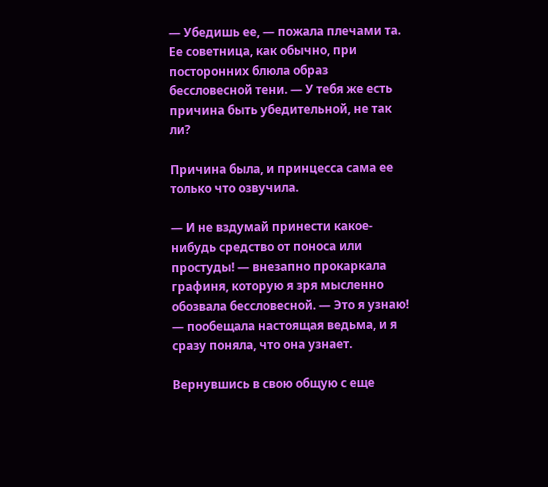— Убедишь ее, — пожала плечами та. Ее советница, как обычно, при посторонних блюла образ бессловесной тени. — У тебя же есть причина быть убедительной, не так ли?

Причина была, и принцесса сама ее только что озвучила.

— И не вздумай принести какое-нибудь средство от поноса или простуды! — внезапно прокаркала графиня, которую я зря мысленно обозвала бессловесной. — Это я узнаю! — пообещала настоящая ведьма, и я сразу поняла, что она узнает.

Вернувшись в свою общую с еще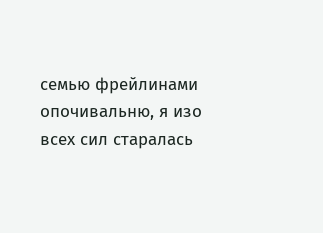семью фрейлинами опочивальню, я изо всех сил старалась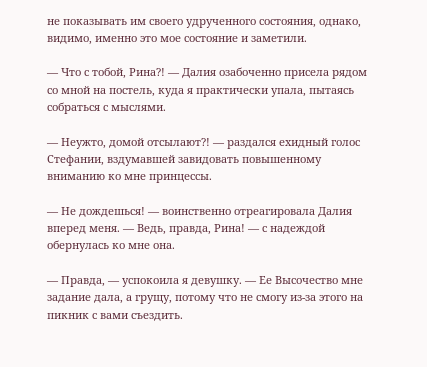не показывать им своего удрученного состояния, однако, видимо, именно это мое состояние и заметили.

— Что с тобой, Рина?! — Далия озабоченно присела рядом со мной на постель, куда я практически упала, пытаясь собраться с мыслями.

— Неужто, домой отсылают?! — раздался ехидный голос Стефании, вздумавшей завидовать повышенному вниманию ко мне принцессы.

— Не дождешься! — воинственно отреагировала Далия вперед меня. — Ведь, правда, Рина! — с надеждой обернулась ко мне она.

— Правда, — успокоила я девушку. — Ее Высочество мне задание дала, а грущу, потому что не смогу из-за этого на пикник с вами съездить.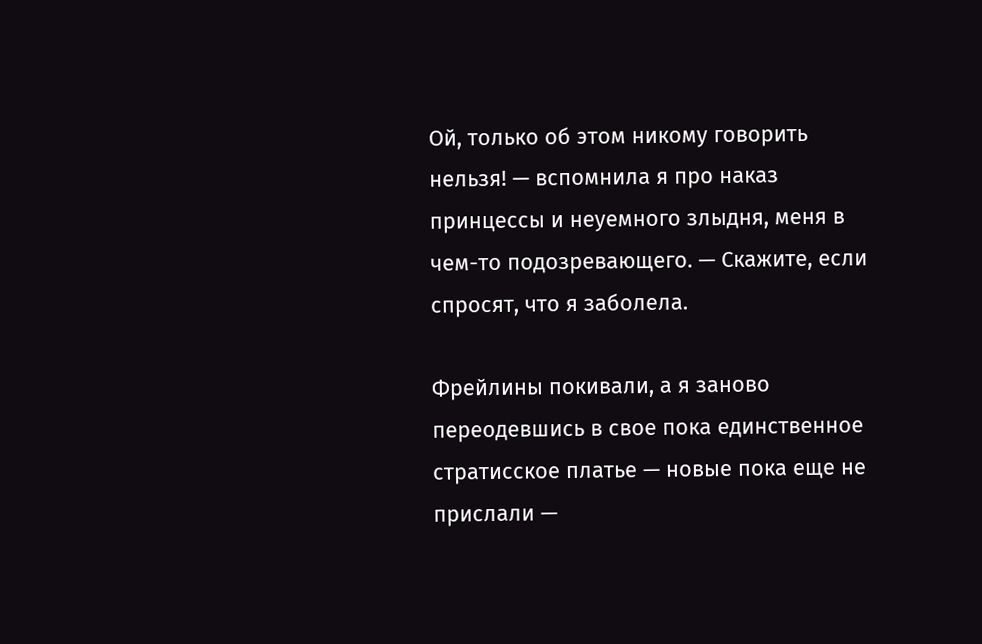Ой, только об этом никому говорить нельзя! — вспомнила я про наказ принцессы и неуемного злыдня, меня в чем-то подозревающего. — Скажите, если спросят, что я заболела.

Фрейлины покивали, а я заново переодевшись в свое пока единственное стратисское платье — новые пока еще не прислали —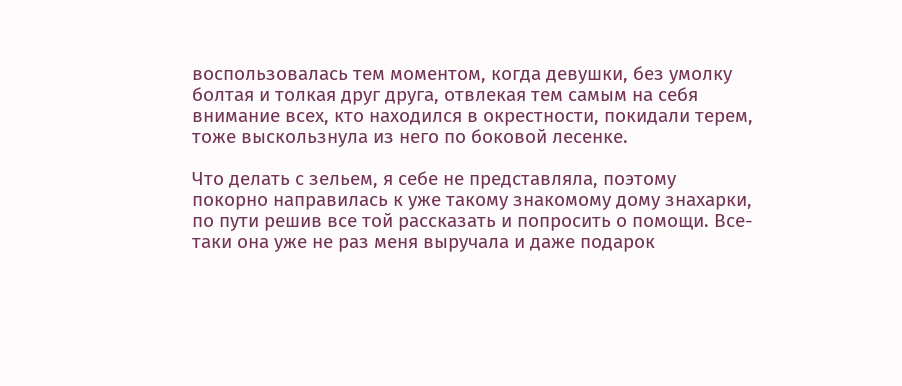воспользовалась тем моментом, когда девушки, без умолку болтая и толкая друг друга, отвлекая тем самым на себя внимание всех, кто находился в окрестности, покидали терем, тоже выскользнула из него по боковой лесенке.

Что делать с зельем, я себе не представляла, поэтому покорно направилась к уже такому знакомому дому знахарки, по пути решив все той рассказать и попросить о помощи. Все-таки она уже не раз меня выручала и даже подарок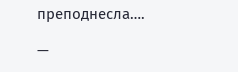преподнесла….

—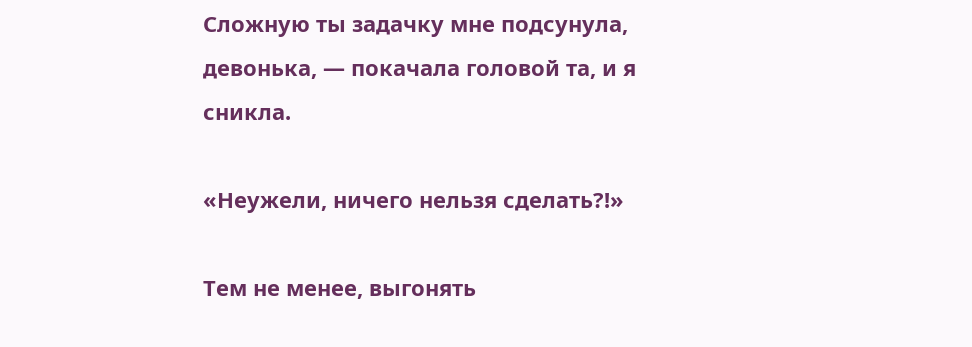Сложную ты задачку мне подсунула, девонька, — покачала головой та, и я сникла.

«Неужели, ничего нельзя сделать?!»

Тем не менее, выгонять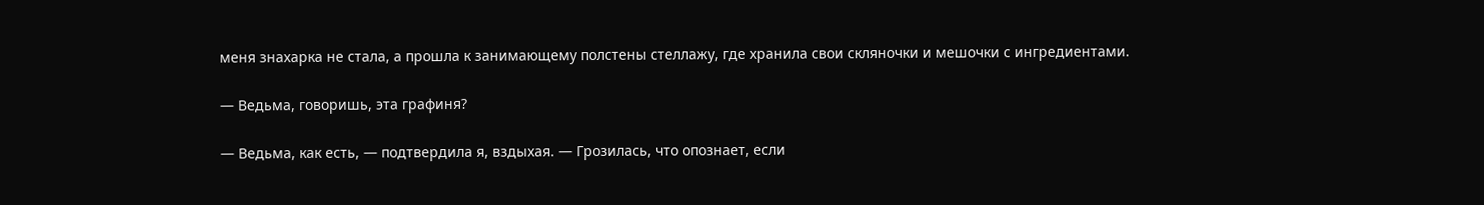меня знахарка не стала, а прошла к занимающему полстены стеллажу, где хранила свои скляночки и мешочки с ингредиентами.

— Ведьма, говоришь, эта графиня?

— Ведьма, как есть, — подтвердила я, вздыхая. — Грозилась, что опознает, если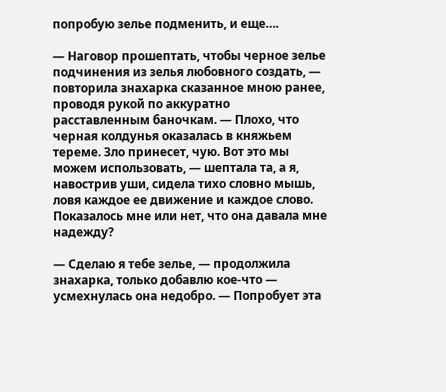попробую зелье подменить, и еще….

— Наговор прошептать, чтобы черное зелье подчинения из зелья любовного создать, — повторила знахарка сказанное мною ранее, проводя рукой по аккуратно расставленным баночкам. — Плохо, что черная колдунья оказалась в княжьем тереме. Зло принесет, чую. Вот это мы можем использовать, — шептала та, а я, навострив уши, сидела тихо словно мышь, ловя каждое ее движение и каждое слово. Показалось мне или нет, что она давала мне надежду?

— Сделаю я тебе зелье, — продолжила знахарка, только добавлю кое-что — усмехнулась она недобро. — Попробует эта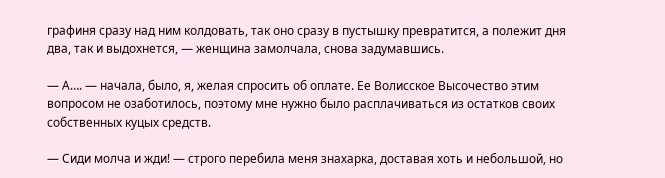графиня сразу над ним колдовать, так оно сразу в пустышку превратится, а полежит дня два, так и выдохнется, — женщина замолчала, снова задумавшись.

— А…. — начала, было, я, желая спросить об оплате. Ее Волисское Высочество этим вопросом не озаботилось, поэтому мне нужно было расплачиваться из остатков своих собственных куцых средств.

— Сиди молча и жди! — строго перебила меня знахарка, доставая хоть и небольшой, но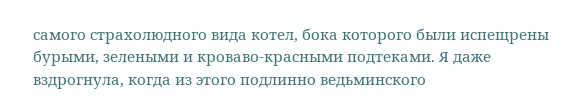самого страхолюдного вида котел, бока которого были испещрены бурыми, зелеными и кроваво-красными подтеками. Я даже вздрогнула, когда из этого подлинно ведьминского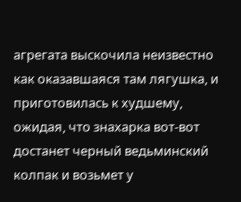агрегата выскочила неизвестно как оказавшаяся там лягушка, и приготовилась к худшему, ожидая, что знахарка вот-вот достанет черный ведьминский колпак и возьмет у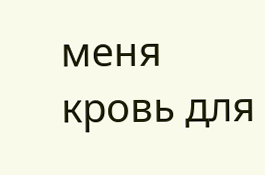меня кровь для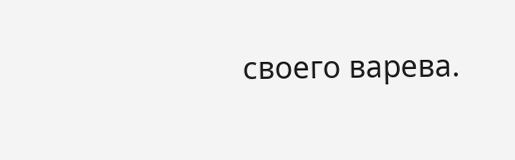своего варева.